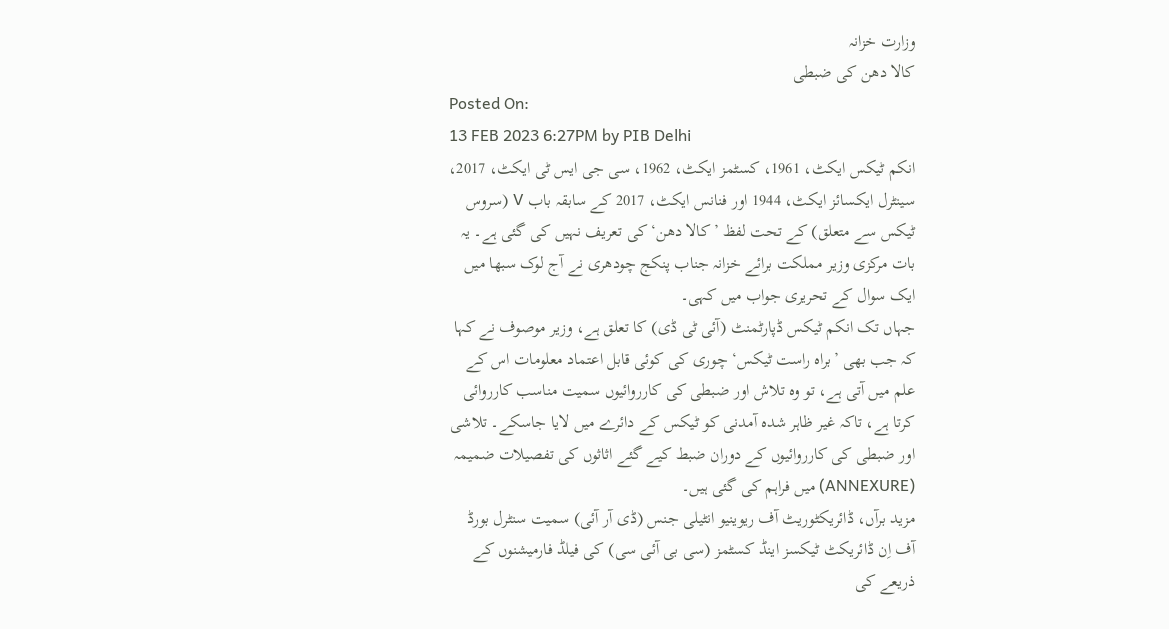وزارت خزانہ
کالا دھن کی ضبطی
Posted On:
13 FEB 2023 6:27PM by PIB Delhi
انکم ٹیکس ایکٹ، 1961، کسٹمز ایکٹ، 1962، سی جی ایس ٹی ایکٹ، 2017، سینٹرل ایکسائز ایکٹ، 1944 اور فنانس ایکٹ، 2017 کے سابقہ باب V (سروس ٹیکس سے متعلق) کے تحت لفظ ’کالا دھن‘ کی تعریف نہیں کی گئی ہے۔ یہ بات مرکزی وزیر مملکت برائے خزانہ جناب پنکج چودھری نے آج لوک سبھا میں ایک سوال کے تحریری جواب میں کہی۔
جہاں تک انکم ٹیکس ڈپارٹمنٹ (آئی ٹی ڈی) کا تعلق ہے، وزیر موصوف نے کہا کہ جب بھی ’براہ راست ٹیکس‘ چوری کی کوئی قابل اعتماد معلومات اس کے علم میں آتی ہے، تو وہ تلاش اور ضبطی کی کارروائیوں سمیت مناسب کارروائی کرتا ہے، تاکہ غیر ظاہر شدہ آمدنی کو ٹیکس کے دائرے میں لایا جاسکے۔ تلاشی اور ضبطی کی کارروائیوں کے دوران ضبط کیے گئے اثاثوں کی تفصیلات ضمیمہ (ANNEXURE) میں فراہم کی گئی ہیں۔
مزید برآں، ڈائریکٹوریٹ آف ریوینیو انٹیلی جنس (ڈی آر آئی) سمیت سنٹرل بورڈ آف اِن ڈائریکٹ ٹیکسز اینڈ کسٹمز (سی بی آئی سی) کی فیلڈ فارمیشنوں کے ذریعے کی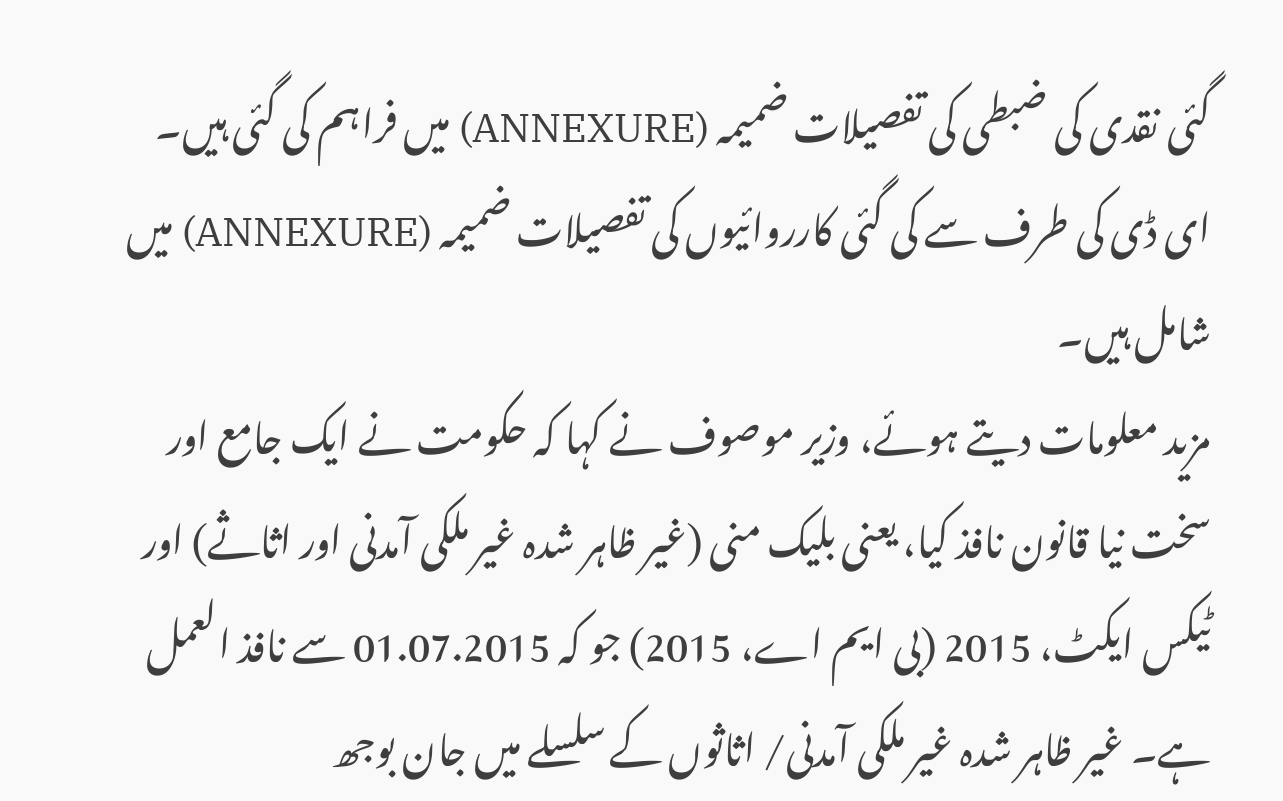گئی نقدی کی ضبطی کی تفصیلات ضمیمہ (ANNEXURE) میں فراہم کی گئی ہیں۔
ای ڈی کی طرف سے کی گئی کارروائیوں کی تفصیلات ضمیمہ (ANNEXURE) میں شامل ہیں۔
مزید معلومات دیتے ہوئے، وزیر موصوف نے کہا کہ حکومت نے ایک جامع اور سخت نیا قانون نافذ کیا، یعنی بلیک منی (غیر ظاہر شدہ غیر ملکی آمدنی اور اثاثے) اور ٹیکس ایکٹ، 2015 (بی ایم اے، 2015) جو کہ 01.07.2015 سے نافذ العمل ہے۔ غیر ظاہر شدہ غیر ملکی آمدنی/ اثاثوں کے سلسلے میں جان بوجھ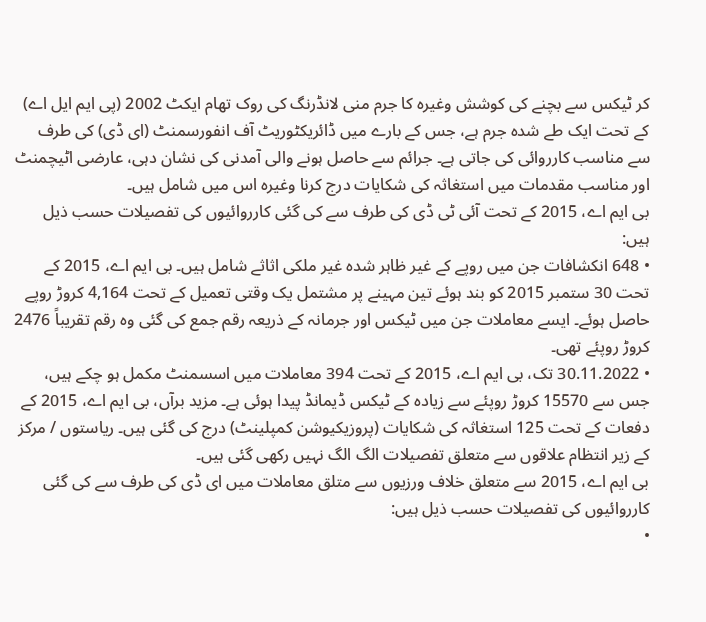کر ٹیکس سے بچنے کی کوشش وغیرہ کا جرم منی لانڈرنگ کی روک تھام ایکٹ 2002 (پی ایم ایل اے) کے تحت ایک طے شدہ جرم ہے، جس کے بارے میں ڈائریکٹوریٹ آف انفورسمنٹ (ای ڈی) کی طرف سے مناسب کارروائی کی جاتی ہے۔ جرائم سے حاصل ہونے والی آمدنی کی نشان دہی، عارضی اٹیچمنٹ اور مناسب مقدمات میں استغاثہ کی شکایات درج کرنا وغیرہ اس میں شامل ہیں۔
بی ایم اے، 2015 کے تحت آئی ٹی ڈی کی طرف سے کی گئی کارروائیوں کی تفصیلات حسب ذیل ہیں:
• 648 انکشافات جن میں روپے کے غیر ظاہر شدہ غیر ملکی اثاثے شامل ہیں۔ بی ایم اے، 2015 کے تحت 30 ستمبر 2015 کو بند ہوئے تین مہینے پر مشتمل یک وقتی تعمیل کے تحت 4,164 کروڑ روپے حاصل ہوئے۔ ایسے معاملات جن میں ٹیکس اور جرمانہ کے ذریعہ رقم جمع کی گئی وہ رقم تقریباً 2476 کروڑ روپئے تھی۔
• 30.11.2022 تک، بی ایم اے، 2015 کے تحت 394 معاملات میں اسسمنٹ مکمل ہو چکے ہیں، جس سے 15570 کروڑ روپئے سے زیادہ کے ٹیکس ڈیمانڈ پیدا ہوئی ہے۔ مزید برآں، بی ایم اے، 2015 کے دفعات کے تحت 125 استغاثہ کی شکایات (پروزیکیوشن کمپلینٹ) درج کی گئی ہیں۔ ریاستوں / مرکز کے زیر انتظام علاقوں سے متعلق تفصیلات الگ الگ نہیں رکھی گئی ہیں۔
بی ایم اے، 2015 سے متعلق خلاف ورزیوں سے متلق معاملات میں ای ڈی کی طرف سے کی گئی کارروائیوں کی تفصیلات حسب ذیل ہیں:
•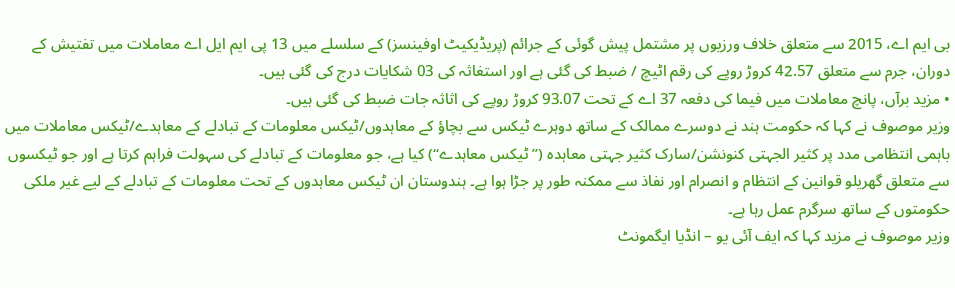بی ایم اے، 2015 سے متعلق خلاف ورزیوں پر مشتمل پیش گوئی کے جرائم (پریڈیکیٹ اوفینسز) کے سلسلے میں 13 پی ایم ایل اے معاملات میں تفتیش کے دوران، جرم سے متعلق 42.57 کروڑ روپے کی رقم اٹیچ / ضبط کی گئی ہے اور استغاثہ کی 03 شکایات درج کی گئی ہیں۔
• مزید برآں، پانچ معاملات میں فیما کی دفعہ 37 اے کے تحت 93.07 کروڑ روپے کی اثاثہ جات ضبط کی گئی ہیں۔
وزیر موصوف نے کہا کہ حکومت ہند نے دوسرے ممالک کے ساتھ دوہرے ٹیکس سے بچاؤ کے معاہدوں/ٹیکس معلومات کے تبادلے کے معاہدے/ٹیکس معاملات میں باہمی انتظامی مدد پر کثیر الجہتی کنونشن/سارک کثیر جہتی معاہدہ (’’ٹیکس معاہدے‘‘) کیا ہے، جو معلومات کے تبادلے کی سہولت فراہم کرتا ہے اور جو ٹیکسوں سے متعلق گھریلو قوانین کے انتظام و انصرام اور نفاذ سے ممکنہ طور پر جڑا ہوا ہے۔ ہندوستان ان ٹیکس معاہدوں کے تحت معلومات کے تبادلے کے لیے غیر ملکی حکومتوں کے ساتھ سرگرم عمل رہا ہے۔
وزیر موصوف نے مزید کہا کہ ایف آئی یو – انڈیا ایگمونٹ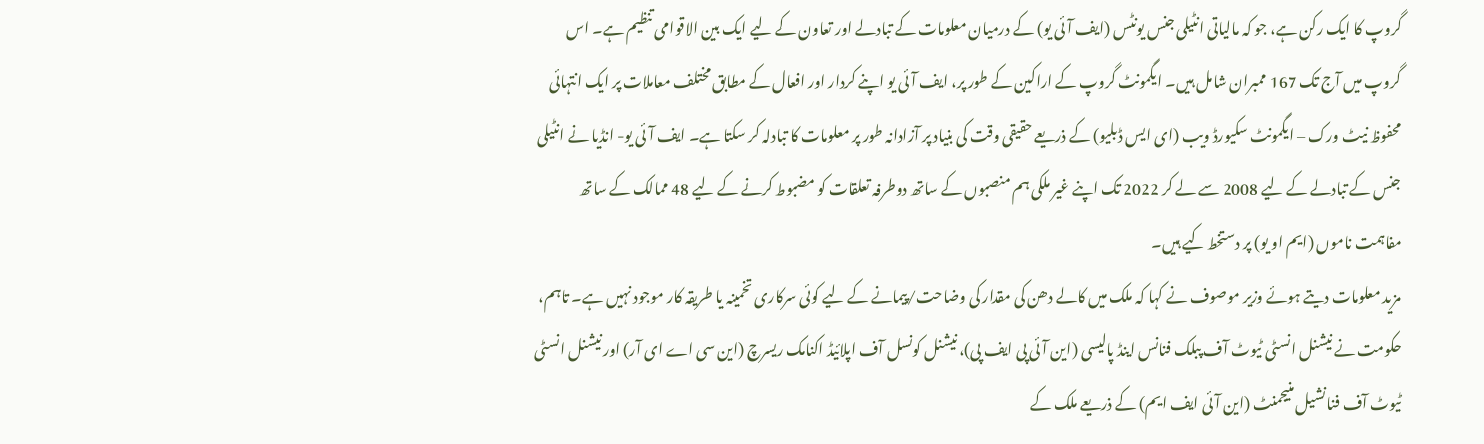گروپ کا ایک رکن ہے، جو کہ مالیاتی انٹیلی جنس یونٹس (ایف آئی یو) کے درمیان معلومات کے تبادلے اور تعاون کے لیے ایک بین الاقوامی تنظیم ہے۔ اس گروپ میں آج تک 167 ممبران شامل ہیں۔ ایگمونٹ گروپ کے اراکین کے طور پر، ایف آئی یو اپنے کردار اور افعال کے مطابق مختلف معاملات پر ایک انتہائی محفوظ نیٹ ورک – ایگمونٹ سکیورڈ ویب (ای ایس ڈبلیو) کے ذریعے حقیقی وقت کی بنیاد پر آزادانہ طور پر معلومات کا تبادلہ کر سکتا ہے۔ ایف آئی یو- انڈیا نے انٹیلی جنس کے تبادلے کے لیے 2008 سے لے کر 2022 تک اپنے غیر ملکی ہم منصبوں کے ساتھ دوطرفہ تعلقات کو مضبوط کرنے کے لیے 48 ممالک کے ساتھ مفاہمت ناموں (ایم او یو) پر دستخط کیے ہیں۔
مزید معلومات دیتے ہوئے وزیر موصوف نے کہا کہ ملک میں کالے دھن کی مقدار کی وضاحت/پیمانے کے لیے کوئی سرکاری تخمینہ یا طریقہ کار موجود نہیں ہے۔ تاہم، حکومت نے نیشنل انسٹی ٹیوٹ آف پبلک فنانس اینڈ پالیسی (این آئی پی ایف پی)، نیشنل کونسل آف اپلائیڈ اکنامک ریسرچ (این سی اے ای آر) اور نیشنل انسٹی ٹیوٹ آف فنانشیل منیجمنٹ (این آئی ایف ایم) کے ذریعے ملک کے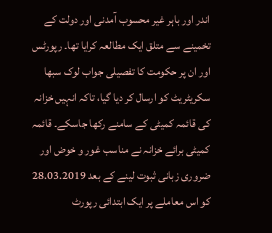اندر اور باہر غیر محسوب آمدنی اور دولت کے تخمینے سے متلق ایک مطالعہ کرایا تھا۔ رپورٹس اور ان پر حکومت کا تفصیلی جواب لوک سبھا سکریٹریٹ کو ارسال کر دیا گیا، تاکہ انہیں خزانہ کی قائمہ کمیٹی کے سامنے رکھا جاسکے۔ قائمہ کمیٹی برائے خزانہ نے مناسب غور و خوض اور ضروری زبانی ثبوت لینے کے بعد 28.03.2019 کو اس معاملے پر ایک ابتدائی رپورٹ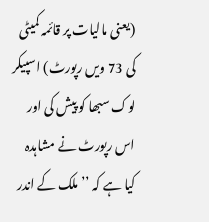(یعنی مالیات پر قائمہ کمیٹی کی 73 ویں رپورٹ) اسپیکر لوک سبھا کو پیش کی اور اس رپورٹ نے مشاہدہ کیا ہے کہ ’’ ملک کے اندر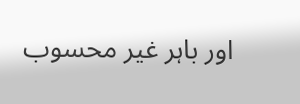اور باہر غیر محسوب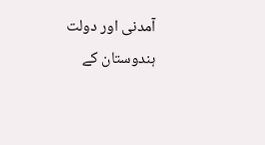آمدنی اور دولت ہندوستان کے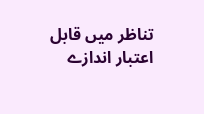تناظر میں قابل اعتبار اندازے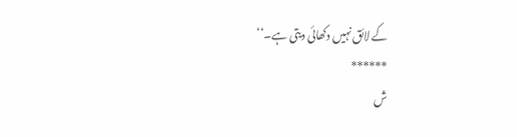کے لائق نہیں دکھائی دیتی ہے۔‘‘
******
ش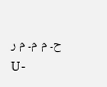ح۔ م م۔ م ر
U-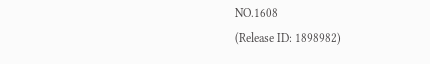NO.1608
(Release ID: 1898982)